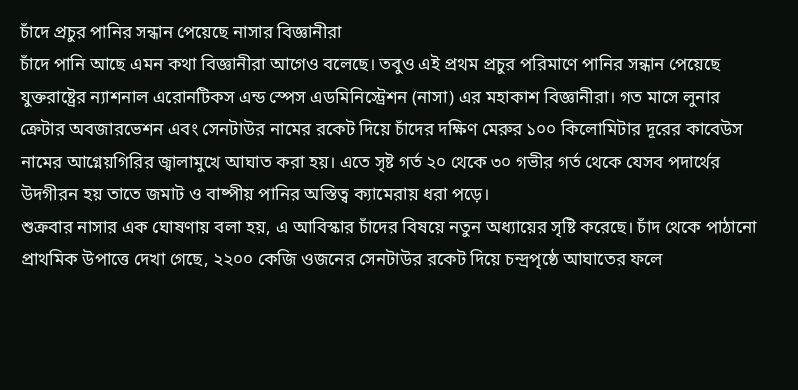চাঁদে প্রচুর পানির সন্ধান পেয়েছে নাসার বিজ্ঞানীরা
চাঁদে পানি আছে এমন কথা বিজ্ঞানীরা আগেও বলেছে। তবুও এই প্রথম প্রচুর পরিমাণে পানির সন্ধান পেয়েছে যুক্তরাষ্ট্রের ন্যাশনাল এরোনটিকস এন্ড স্পেস এডমিনিস্ট্রেশন (নাসা) এর মহাকাশ বিজ্ঞানীরা। গত মাসে লুনার ক্রেটার অবজারভেশন এবং সেনটাউর নামের রকেট দিয়ে চাঁদের দক্ষিণ মেরুর ১০০ কিলোমিটার দূরের কাবেউস নামের আগ্নেয়গিরির জ্বালামুখে আঘাত করা হয়। এতে সৃষ্ট গর্ত ২০ থেকে ৩০ গভীর গর্ত থেকে যেসব পদার্থের উদগীরন হয় তাতে জমাট ও বাষ্পীয় পানির অস্তিত্ব ক্যামেরায় ধরা পড়ে।
শুক্রবার নাসার এক ঘোষণায় বলা হয়, এ আবিস্কার চাঁদের বিষয়ে নতুন অধ্যায়ের সৃষ্টি করেছে। চাঁদ থেকে পাঠানো প্রাথমিক উপাত্তে দেখা গেছে, ২২০০ কেজি ওজনের সেনটাউর রকেট দিয়ে চন্দ্রপৃষ্ঠে আঘাতের ফলে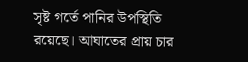সৃষ্ট গর্তে পানির উপস্থিতি রয়েছে। আঘাতের প্রায় চার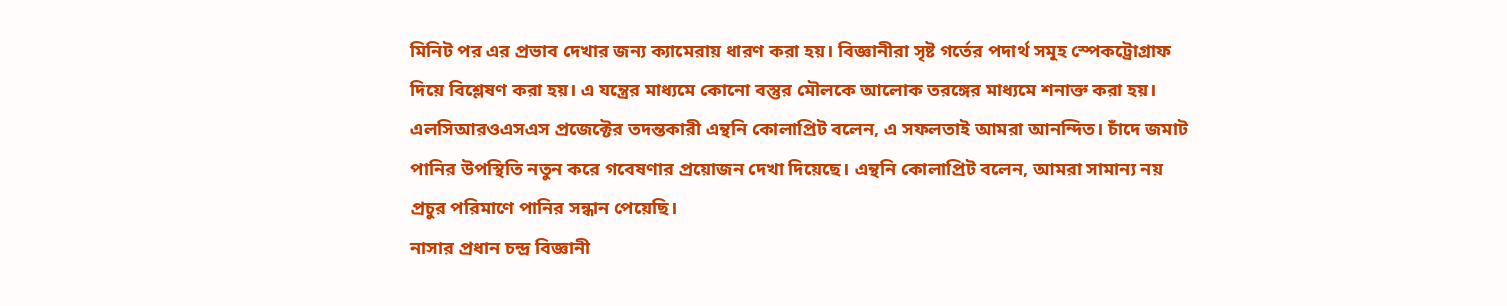মিনিট পর এর প্রভাব দেখার জন্য ক্যামেরায় ধারণ করা হয়। বিজ্ঞানীরা সৃষ্ট গর্তের পদার্থ সমূহ স্পেকট্রোগ্রাফ দিয়ে বিশ্লেষণ করা হয়। এ যন্ত্রের মাধ্যমে কোনো বস্তুর মৌলকে আলোক তরঙ্গের মাধ্যমে শনাক্ত করা হয়।
এলসিআরওএসএস প্রজেক্টের তদন্তকারী এন্থনি কোলাপ্রিট বলেন, এ সফলতাই আমরা আনন্দিত। চাঁদে জমাট পানির উপস্থিতি নতুন করে গবেষণার প্রয়োজন দেখা দিয়েছে। এন্থনি কোলাপ্রিট বলেন, আমরা সামান্য নয় প্রচুর পরিমাণে পানির সন্ধান পেয়েছি।
নাসার প্রধান চন্দ্র বিজ্ঞানী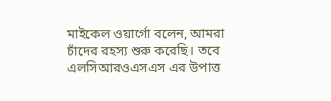মাইকেল ওয়ার্গো বলেন, আমরা চাঁদের রহস্য শুরু করেছি। তবে এলসিআরওএসএস এর উপাত্ত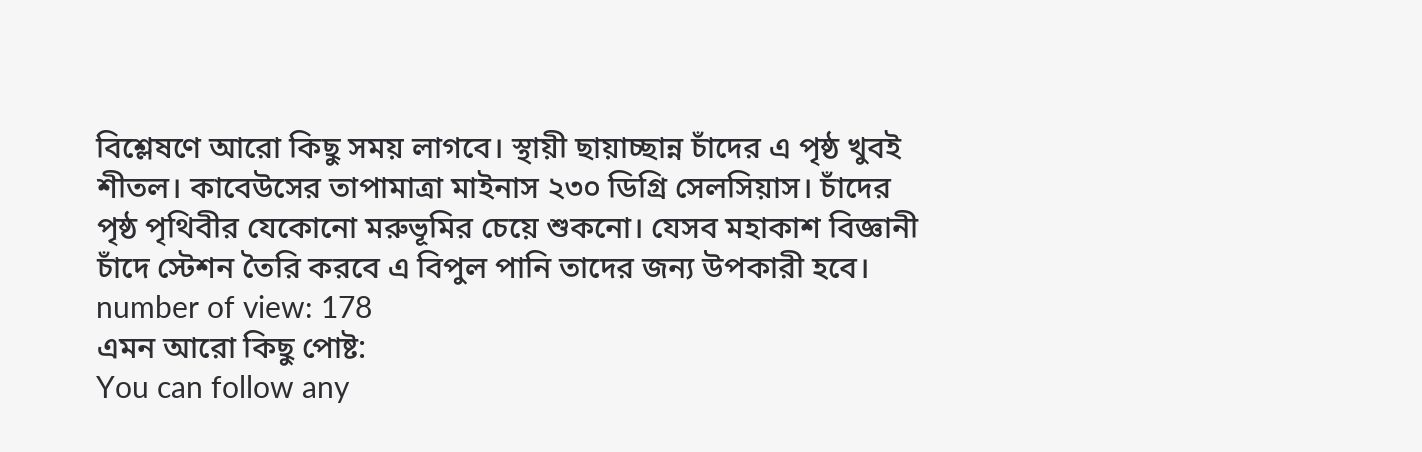বিশ্লেষণে আরো কিছু সময় লাগবে। স্থায়ী ছায়াচ্ছান্ন চাঁদের এ পৃষ্ঠ খুবই শীতল। কাবেউসের তাপামাত্রা মাইনাস ২৩০ ডিগ্রি সেলসিয়াস। চাঁদের পৃষ্ঠ পৃথিবীর যেকোনো মরুভূমির চেয়ে শুকনো। যেসব মহাকাশ বিজ্ঞানী চাঁদে স্টেশন তৈরি করবে এ বিপুল পানি তাদের জন্য উপকারী হবে।
number of view: 178
এমন আরো কিছু পোষ্ট:
You can follow any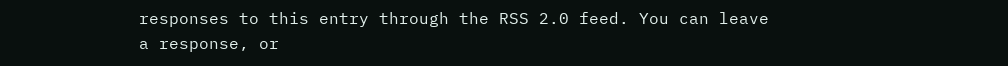responses to this entry through the RSS 2.0 feed. You can leave a response, or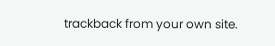trackback from your own site.